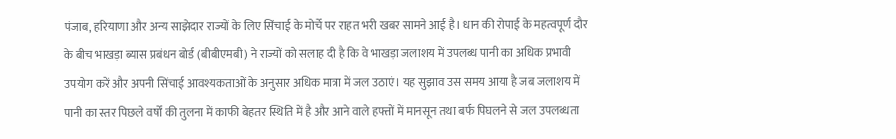पंजाब, हरियाणा और अन्य साझेदार राज्यों के लिए सिंचाई के मोर्चे पर राहत भरी खबर सामने आई है। धान की रोपाई के महत्वपूर्ण दौर के बीच भाखड़ा ब्यास प्रबंधन बोर्ड (बीबीएमबी) ने राज्यों को सलाह दी है कि वे भाखड़ा जलाशय में उपलब्ध पानी का अधिक प्रभावी उपयोग करें और अपनी सिंचाई आवश्यकताओं के अनुसार अधिक मात्रा में जल उठाएं। यह सुझाव उस समय आया है जब जलाशय में पानी का स्तर पिछले वर्षों की तुलना में काफी बेहतर स्थिति में है और आने वाले हफ्तों में मानसून तथा बर्फ पिघलने से जल उपलब्धता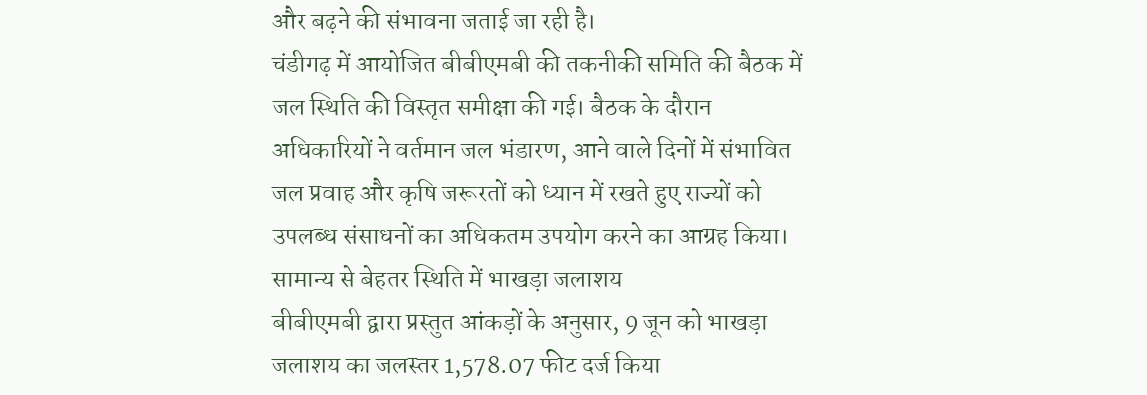और बढ़ने की संभावना जताई जा रही है।
चंडीगढ़ में आयोजित बीबीएमबी की तकनीकी समिति की बैठक में जल स्थिति की विस्तृत समीक्षा की गई। बैठक के दौरान अधिकारियों ने वर्तमान जल भंडारण, आने वाले दिनों में संभावित जल प्रवाह और कृषि जरूरतों को ध्यान में रखते हुए राज्यों को उपलब्ध संसाधनों का अधिकतम उपयोग करने का आग्रह किया।
सामान्य से बेहतर स्थिति में भाखड़ा जलाशय
बीबीएमबी द्वारा प्रस्तुत आंकड़ों के अनुसार, 9 जून को भाखड़ा जलाशय का जलस्तर 1,578.07 फीट दर्ज किया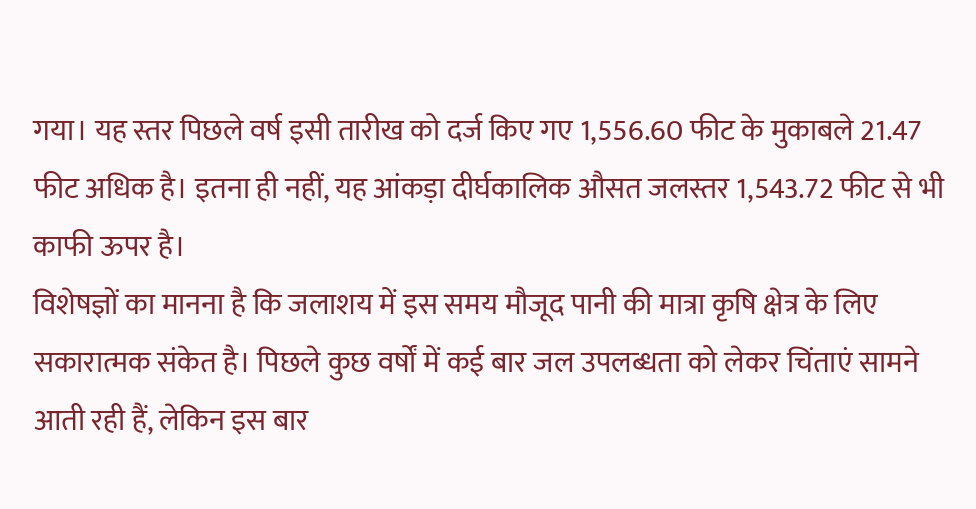गया। यह स्तर पिछले वर्ष इसी तारीख को दर्ज किए गए 1,556.60 फीट के मुकाबले 21.47 फीट अधिक है। इतना ही नहीं, यह आंकड़ा दीर्घकालिक औसत जलस्तर 1,543.72 फीट से भी काफी ऊपर है।
विशेषज्ञों का मानना है कि जलाशय में इस समय मौजूद पानी की मात्रा कृषि क्षेत्र के लिए सकारात्मक संकेत है। पिछले कुछ वर्षों में कई बार जल उपलब्धता को लेकर चिंताएं सामने आती रही हैं, लेकिन इस बार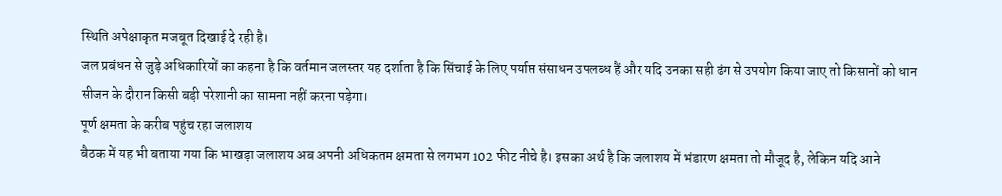स्थिति अपेक्षाकृत मजबूत दिखाई दे रही है।
जल प्रबंधन से जुड़े अधिकारियों का कहना है कि वर्तमान जलस्तर यह दर्शाता है कि सिंचाई के लिए पर्याप्त संसाधन उपलब्ध हैं और यदि उनका सही ढंग से उपयोग किया जाए तो किसानों को धान सीजन के दौरान किसी बड़ी परेशानी का सामना नहीं करना पड़ेगा।
पूर्ण क्षमता के करीब पहुंच रहा जलाशय
बैठक में यह भी बताया गया कि भाखड़ा जलाशय अब अपनी अधिकतम क्षमता से लगभग 102 फीट नीचे है। इसका अर्थ है कि जलाशय में भंडारण क्षमता तो मौजूद है, लेकिन यदि आने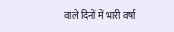वाले दिनों में भारी वर्षा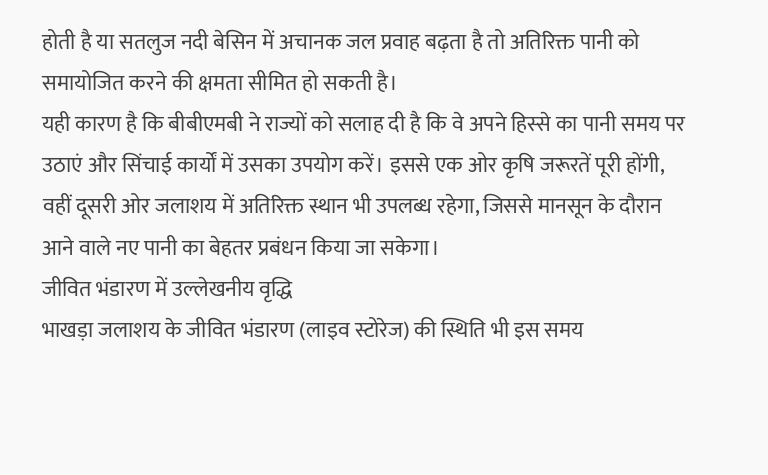होती है या सतलुज नदी बेसिन में अचानक जल प्रवाह बढ़ता है तो अतिरिक्त पानी को समायोजित करने की क्षमता सीमित हो सकती है।
यही कारण है कि बीबीएमबी ने राज्यों को सलाह दी है कि वे अपने हिस्से का पानी समय पर उठाएं और सिंचाई कार्यों में उसका उपयोग करें। इससे एक ओर कृषि जरूरतें पूरी होंगी, वहीं दूसरी ओर जलाशय में अतिरिक्त स्थान भी उपलब्ध रहेगा, जिससे मानसून के दौरान आने वाले नए पानी का बेहतर प्रबंधन किया जा सकेगा।
जीवित भंडारण में उल्लेखनीय वृद्धि
भाखड़ा जलाशय के जीवित भंडारण (लाइव स्टोरेज) की स्थिति भी इस समय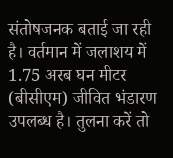संतोषजनक बताई जा रही है। वर्तमान में जलाशय में 1.75 अरब घन मीटर (बीसीएम) जीवित भंडारण उपलब्ध है। तुलना करें तो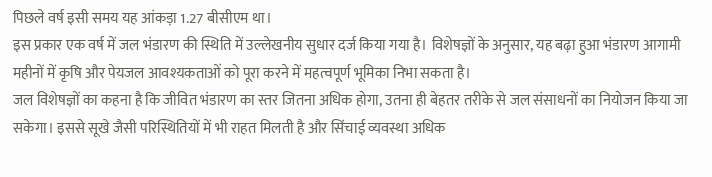पिछले वर्ष इसी समय यह आंकड़ा 1.27 बीसीएम था।
इस प्रकार एक वर्ष में जल भंडारण की स्थिति में उल्लेखनीय सुधार दर्ज किया गया है। विशेषज्ञों के अनुसार, यह बढ़ा हुआ भंडारण आगामी महीनों में कृषि और पेयजल आवश्यकताओं को पूरा करने में महत्वपूर्ण भूमिका निभा सकता है।
जल विशेषज्ञों का कहना है कि जीवित भंडारण का स्तर जितना अधिक होगा, उतना ही बेहतर तरीके से जल संसाधनों का नियोजन किया जा सकेगा। इससे सूखे जैसी परिस्थितियों में भी राहत मिलती है और सिंचाई व्यवस्था अधिक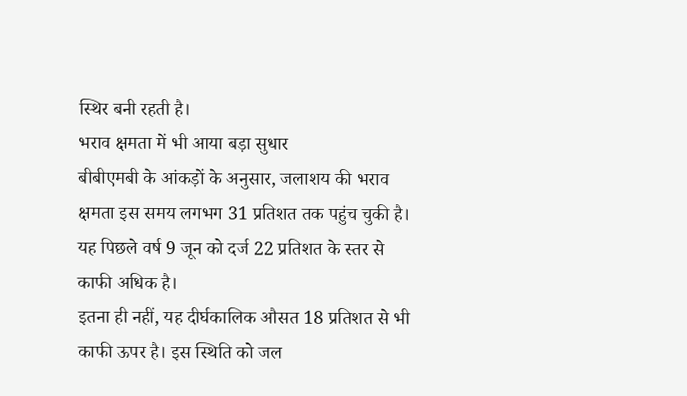स्थिर बनी रहती है।
भराव क्षमता में भी आया बड़ा सुधार
बीबीएमबी के आंकड़ों के अनुसार, जलाशय की भराव क्षमता इस समय लगभग 31 प्रतिशत तक पहुंच चुकी है। यह पिछले वर्ष 9 जून को दर्ज 22 प्रतिशत के स्तर से काफी अधिक है।
इतना ही नहीं, यह दीर्घकालिक औसत 18 प्रतिशत से भी काफी ऊपर है। इस स्थिति को जल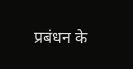प्रबंधन के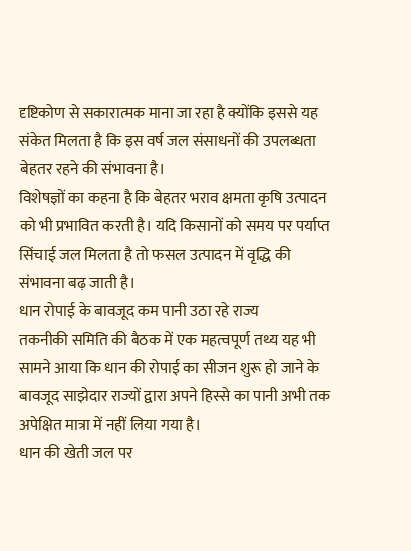दृष्टिकोण से सकारात्मक माना जा रहा है क्योंकि इससे यह संकेत मिलता है कि इस वर्ष जल संसाधनों की उपलब्धता बेहतर रहने की संभावना है।
विशेषज्ञों का कहना है कि बेहतर भराव क्षमता कृषि उत्पादन को भी प्रभावित करती है। यदि किसानों को समय पर पर्याप्त सिंचाई जल मिलता है तो फसल उत्पादन में वृद्धि की संभावना बढ़ जाती है।
धान रोपाई के बावजूद कम पानी उठा रहे राज्य
तकनीकी समिति की बैठक में एक महत्वपूर्ण तथ्य यह भी सामने आया कि धान की रोपाई का सीजन शुरू हो जाने के बावजूद साझेदार राज्यों द्वारा अपने हिस्से का पानी अभी तक अपेक्षित मात्रा में नहीं लिया गया है।
धान की खेती जल पर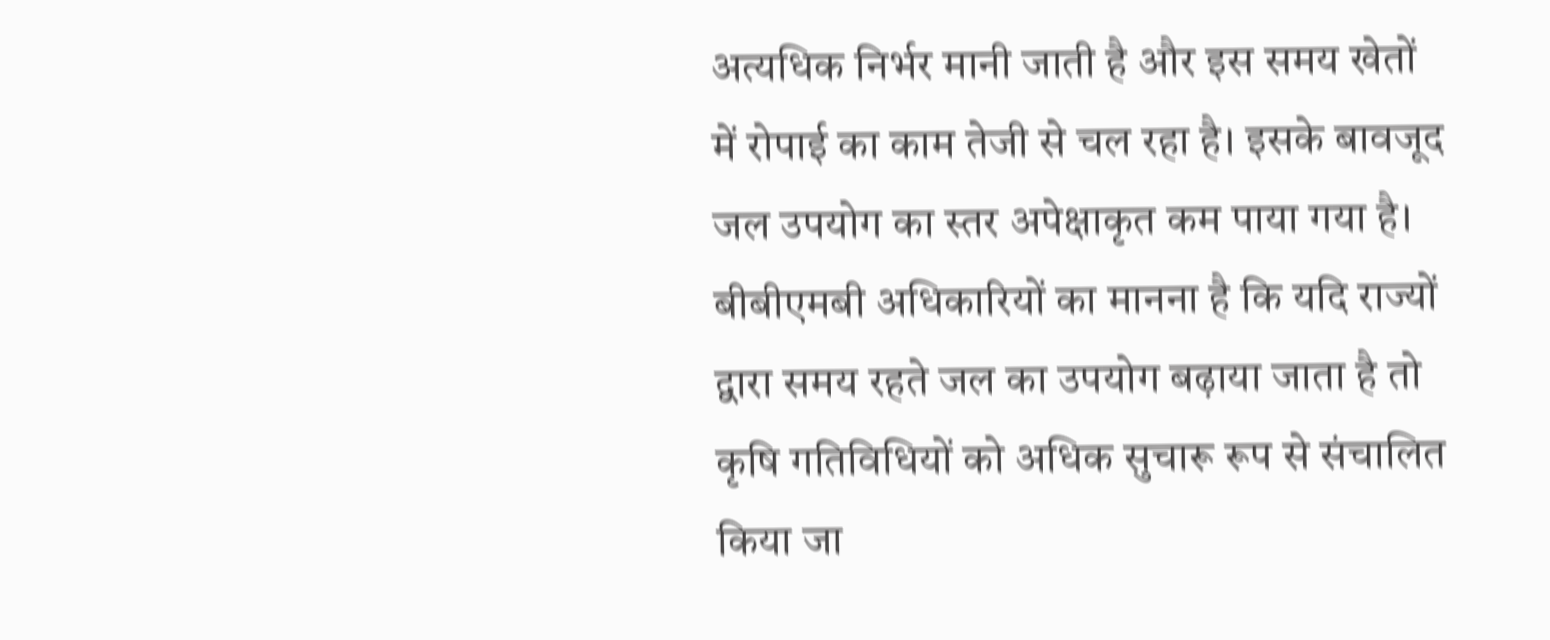अत्यधिक निर्भर मानी जाती है और इस समय खेतों में रोपाई का काम तेजी से चल रहा है। इसके बावजूद जल उपयोग का स्तर अपेक्षाकृत कम पाया गया है।
बीबीएमबी अधिकारियों का मानना है कि यदि राज्यों द्वारा समय रहते जल का उपयोग बढ़ाया जाता है तो कृषि गतिविधियों को अधिक सुचारू रूप से संचालित किया जा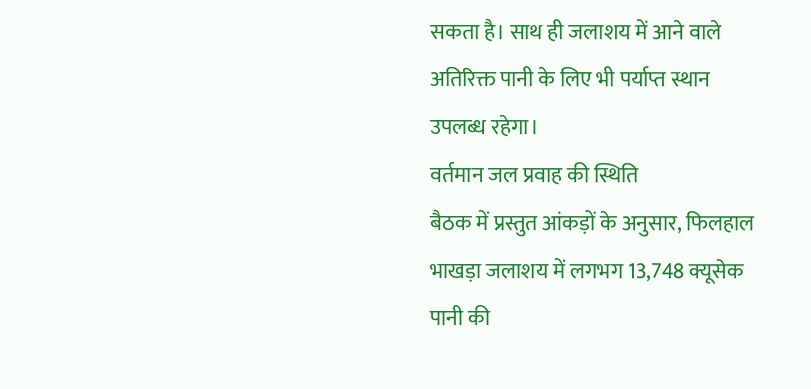सकता है। साथ ही जलाशय में आने वाले अतिरिक्त पानी के लिए भी पर्याप्त स्थान उपलब्ध रहेगा।
वर्तमान जल प्रवाह की स्थिति
बैठक में प्रस्तुत आंकड़ों के अनुसार, फिलहाल भाखड़ा जलाशय में लगभग 13,748 क्यूसेक पानी की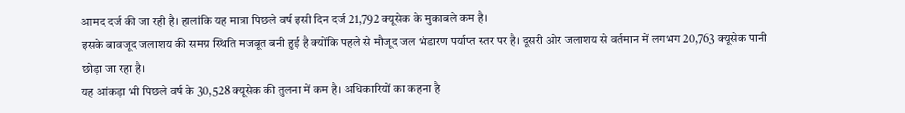आमद दर्ज की जा रही है। हालांकि यह मात्रा पिछले वर्ष इसी दिन दर्ज 21,792 क्यूसेक के मुकाबले कम है।
इसके बावजूद जलाशय की समग्र स्थिति मजबूत बनी हुई है क्योंकि पहले से मौजूद जल भंडारण पर्याप्त स्तर पर है। दूसरी ओर जलाशय से वर्तमान में लगभग 20,763 क्यूसेक पानी छोड़ा जा रहा है।
यह आंकड़ा भी पिछले वर्ष के 30,528 क्यूसेक की तुलना में कम है। अधिकारियों का कहना है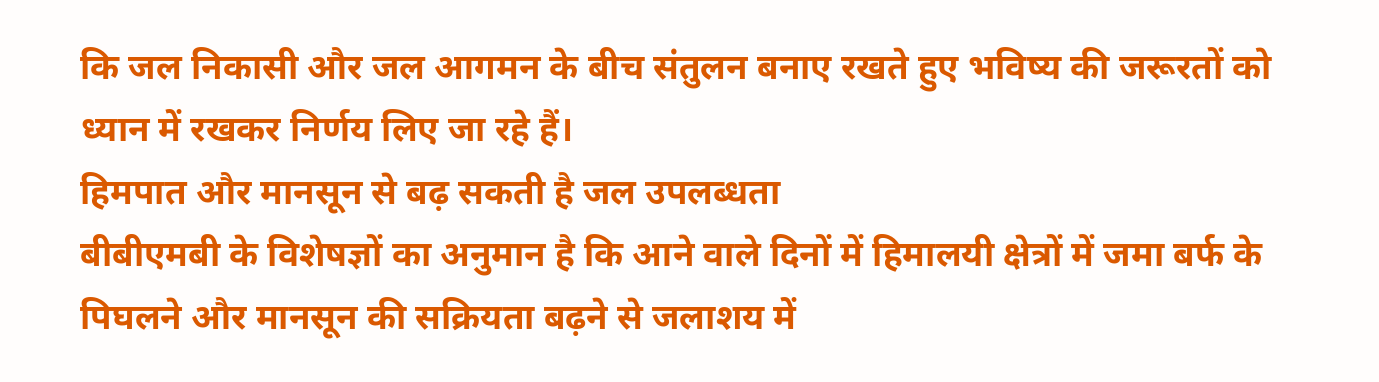कि जल निकासी और जल आगमन के बीच संतुलन बनाए रखते हुए भविष्य की जरूरतों को ध्यान में रखकर निर्णय लिए जा रहे हैं।
हिमपात और मानसून से बढ़ सकती है जल उपलब्धता
बीबीएमबी के विशेषज्ञों का अनुमान है कि आने वाले दिनों में हिमालयी क्षेत्रों में जमा बर्फ के पिघलने और मानसून की सक्रियता बढ़ने से जलाशय में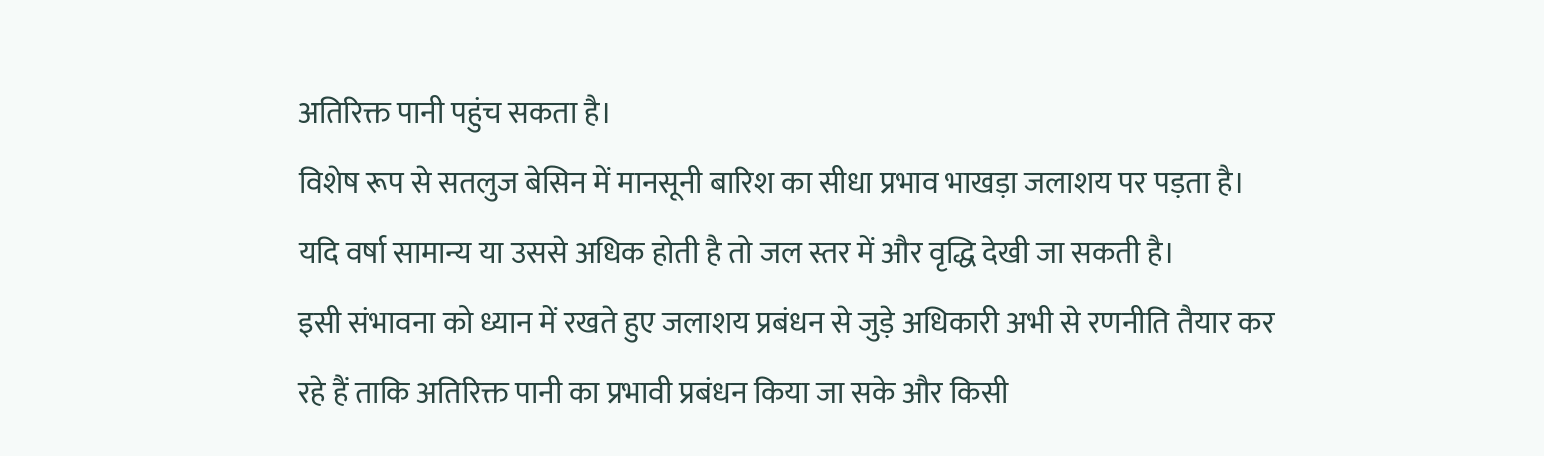अतिरिक्त पानी पहुंच सकता है।
विशेष रूप से सतलुज बेसिन में मानसूनी बारिश का सीधा प्रभाव भाखड़ा जलाशय पर पड़ता है। यदि वर्षा सामान्य या उससे अधिक होती है तो जल स्तर में और वृद्धि देखी जा सकती है।
इसी संभावना को ध्यान में रखते हुए जलाशय प्रबंधन से जुड़े अधिकारी अभी से रणनीति तैयार कर रहे हैं ताकि अतिरिक्त पानी का प्रभावी प्रबंधन किया जा सके और किसी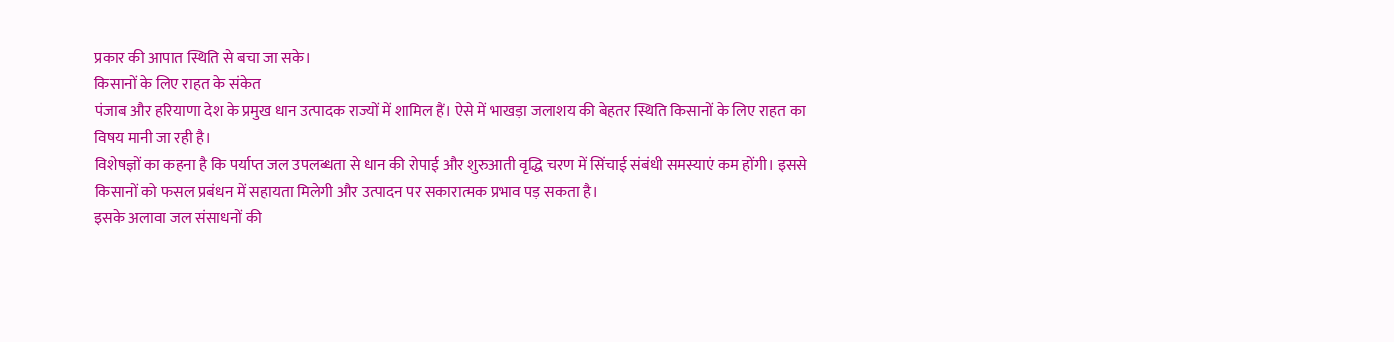प्रकार की आपात स्थिति से बचा जा सके।
किसानों के लिए राहत के संकेत
पंजाब और हरियाणा देश के प्रमुख धान उत्पादक राज्यों में शामिल हैं। ऐसे में भाखड़ा जलाशय की बेहतर स्थिति किसानों के लिए राहत का विषय मानी जा रही है।
विशेषज्ञों का कहना है कि पर्याप्त जल उपलब्धता से धान की रोपाई और शुरुआती वृद्धि चरण में सिंचाई संबंधी समस्याएं कम होंगी। इससे किसानों को फसल प्रबंधन में सहायता मिलेगी और उत्पादन पर सकारात्मक प्रभाव पड़ सकता है।
इसके अलावा जल संसाधनों की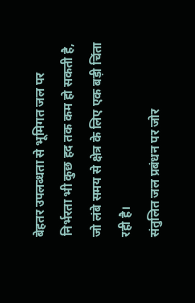बेहतर उपलब्धता से भूमिगत जल पर निर्भरता भी कुछ हद तक कम हो सकती है, जो लंबे समय से क्षेत्र के लिए एक बड़ी चिंता रही है।
संतुलित जल प्रबंधन पर जोर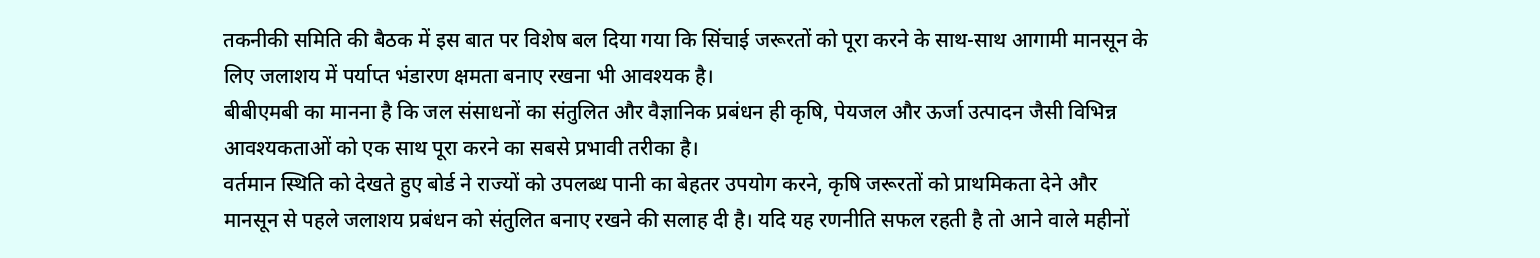तकनीकी समिति की बैठक में इस बात पर विशेष बल दिया गया कि सिंचाई जरूरतों को पूरा करने के साथ-साथ आगामी मानसून के लिए जलाशय में पर्याप्त भंडारण क्षमता बनाए रखना भी आवश्यक है।
बीबीएमबी का मानना है कि जल संसाधनों का संतुलित और वैज्ञानिक प्रबंधन ही कृषि, पेयजल और ऊर्जा उत्पादन जैसी विभिन्न आवश्यकताओं को एक साथ पूरा करने का सबसे प्रभावी तरीका है।
वर्तमान स्थिति को देखते हुए बोर्ड ने राज्यों को उपलब्ध पानी का बेहतर उपयोग करने, कृषि जरूरतों को प्राथमिकता देने और मानसून से पहले जलाशय प्रबंधन को संतुलित बनाए रखने की सलाह दी है। यदि यह रणनीति सफल रहती है तो आने वाले महीनों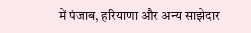में पंजाब, हरियाणा और अन्य साझेदार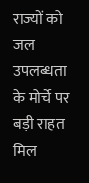राज्यों को जल उपलब्धता के मोर्चे पर बड़ी राहत मिल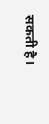सकती है।